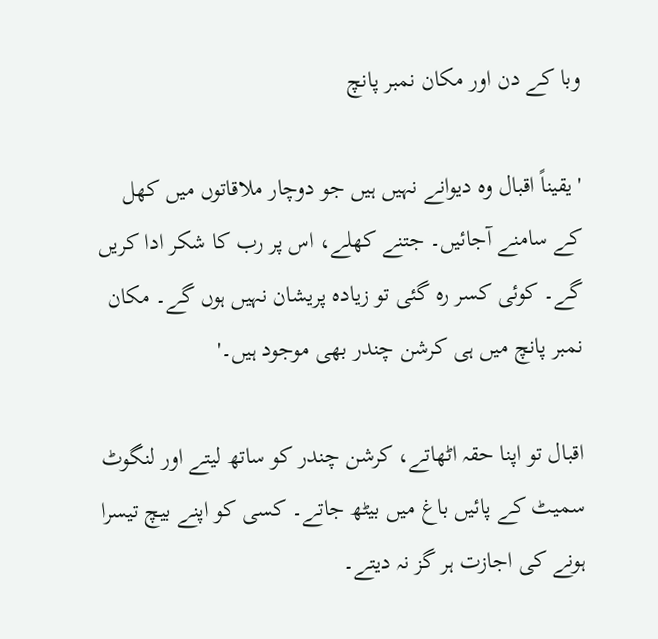وبا کے دن اور مکان نمبر پانچ

'یقیناً اقبال وہ دیوانے نہیں ہیں جو دوچار ملاقاتوں میں کھل کے سامنے آجائیں۔ جتنے کھلے، اس پر رب کا شکر ادا کریں گے۔ کوئی کسر رہ گئی تو زیادہ پریشان نہیں ہوں گے۔ مکان نمبر پانچ میں ہی کرشن چندر بھی موجود ہیں۔'

اقبال تو اپنا حقہ اٹھاتے، کرشن چندر کو ساتھ لیتے اور لنگوٹ سمیٹ کے پائیں باغ میں بیٹھ جاتے۔ کسی کو اپنے بیچ تیسرا ہونے کی اجازت ہر گز نہ دیتے۔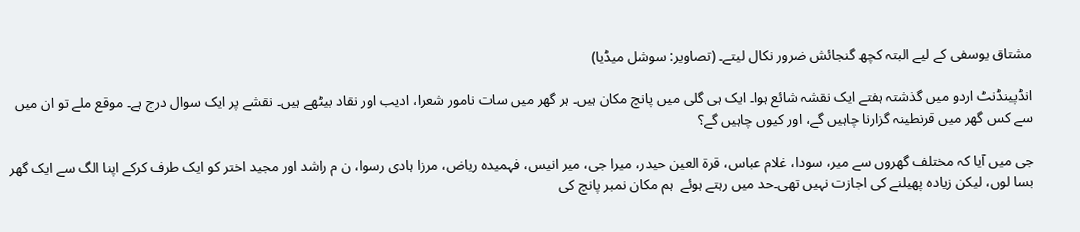مشتاق یوسفی کے لیے البتہ کچھ گنجائش ضرور نکال لیتے۔ (تصاویر: سوشل میڈیا)

انڈپینڈنٹ اردو میں گذشتہ ہفتے ایک نقشہ شائع ہوا۔ ایک ہی گلی میں پانچ مکان ہیں۔ ہر گھر میں سات نامور شعرا، ادیب اور نقاد بیٹھے ہیں۔ نقشے پر ایک سوال درج ہے۔ موقع ملے تو ان میں سے کس گھر میں قرنطینہ گزارنا چاہیں گے، اور کیوں چاہیں گے؟

جی میں آیا کہ مختلف گھروں سے میر، سودا، غلام عباس، قرۃ العین حیدر، میرا جی، میر انیس، فہمیدہ ریاض، مرزا ہادی رسوا، ن م راشد اور مجید اختر کو ایک طرف کرکے اپنا الگ سے ایک گھر بسا لوں، لیکن زیادہ پھیلنے کی اجازت نہیں تھی۔حد میں رہتے ہوئے  ہم مکان نمبر پانچ کی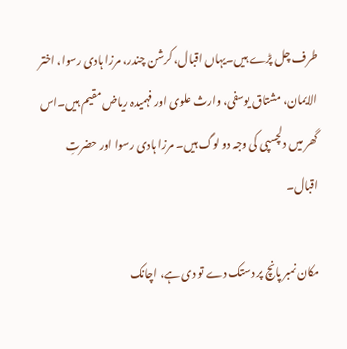طرف چل پڑے ہیں۔یہاں اقبال، کرشن چندر، مرزا ہادی رسوا، اختر الایمان، مشتاق یوسفی، وارث علوی اور فہمیدہ ریاض مقیم ہیں۔اس گھر میں دلچسپی کی وجہ دو لوگ ہیں۔ مرزا ہادی رسوا اور حضرتِ اقبال۔

مکان نمبر پانچ پر دستک دے تو دی ہے، اچانک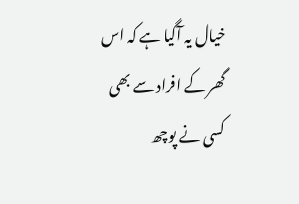خیال یہ آگیا ہے کہ اس گھر کے افراد سے بھی کسی نے پوچھ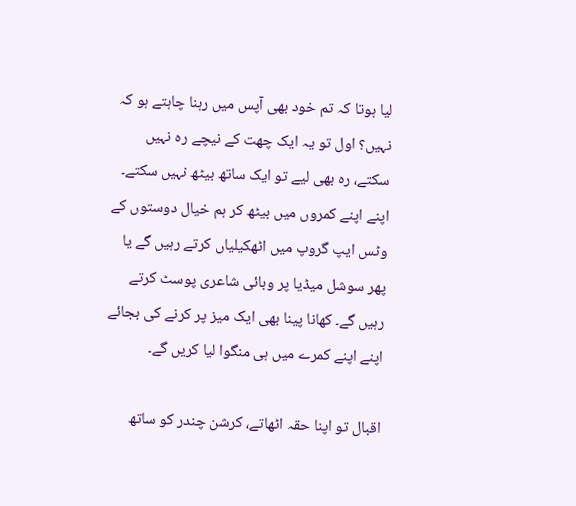لیا ہوتا کہ تم خود بھی آپس میں رہنا چاہتے ہو کہ نہیں؟ اول تو یہ ایک چھت کے نیچے رہ نہیں سکتے، رہ بھی لیے تو ایک ساتھ بیٹھ نہیں سکتے۔ اپنے اپنے کمروں میں بیٹھ کر ہم خیال دوستوں کے وٹس ایپ گروپ میں اٹھکیلیاں کرتے رہیں گے یا پھر سوشل میڈیا پر وبائی شاعری پوسٹ کرتے رہیں گے۔ کھانا پینا بھی ایک میز پر کرنے کی بجائے اپنے اپنے کمرے میں ہی منگوا لیا کریں گے۔

اقبال تو اپنا حقہ اٹھاتے، کرشن چندر کو ساتھ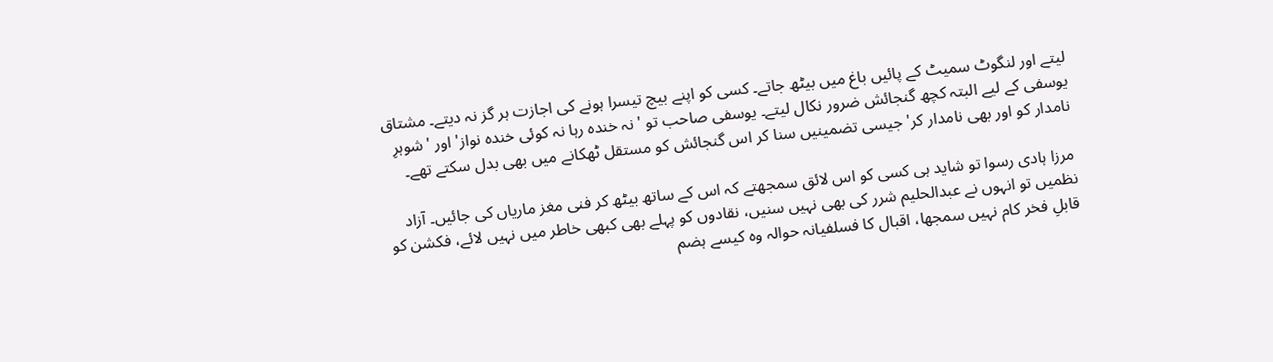لیتے اور لنگوٹ سمیٹ کے پائیں باغ میں بیٹھ جاتے۔ کسی کو اپنے بیچ تیسرا ہونے کی اجازت ہر گز نہ دیتے۔ مشتاق یوسفی کے لیے البتہ کچھ گنجائش ضرور نکال لیتے۔ یوسفی صاحب تو 'نہ خندہ رہا نہ کوئی خندہ نواز' اور 'شوہرِ نامدار کو اور بھی نامدار کر' جیسی تضمینیں سنا کر اس گنجائش کو مستقل ٹھکانے میں بھی بدل سکتے تھے۔

مرزا ہادی رسوا تو شاید ہی کسی کو اس لائق سمجھتے کہ اس کے ساتھ بیٹھ کر فنی مغز ماریاں کی جائیں۔ آزاد نظمیں تو انہوں نے عبدالحلیم شرر کی بھی نہیں سنیں، نقادوں کو پہلے بھی کبھی خاطر میں نہیں لائے، فکشن کو قابلِ فخر کام نہیں سمجھا، اقبال کا فسلفیانہ حوالہ وہ کیسے ہضم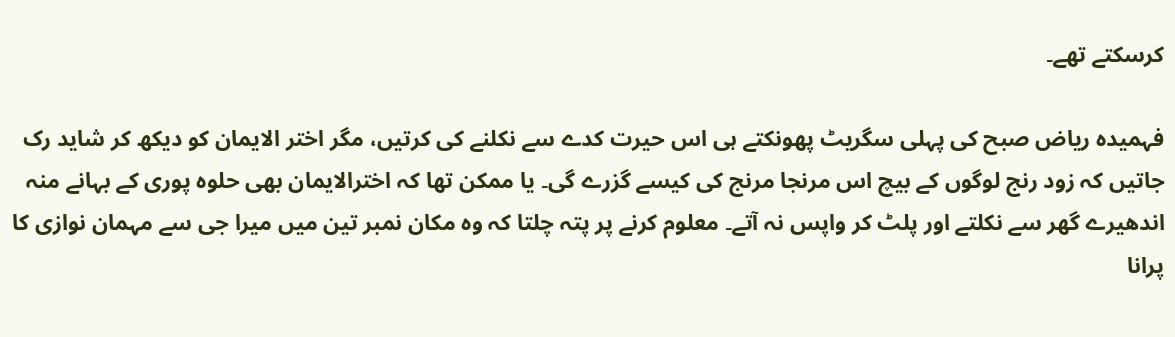کرسکتے تھے۔

فہمیدہ ریاض صبح کی پہلی سگریٹ پھونکتے ہی اس حیرت کدے سے نکلنے کی کرتیں، مگر اختر الایمان کو دیکھ کر شاید رک جاتیں کہ زود رنج لوگوں کے بیچ اس مرنجا مرنج کی کیسے گزرے گی۔ یا ممکن تھا کہ اخترالایمان بھی حلوہ پوری کے بہانے منہ اندھیرے گھر سے نکلتے اور پلٹ کر واپس نہ آتے۔ معلوم کرنے پر پتہ چلتا کہ وہ مکان نمبر تین میں میرا جی سے مہمان نوازی کا پرانا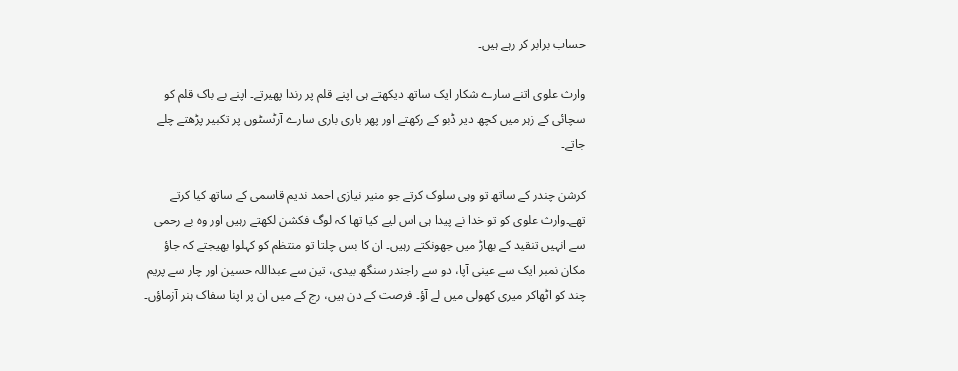حساب برابر کر رہے ہیں۔

وارث علوی اتنے سارے شکار ایک ساتھ دیکھتے ہی اپنے قلم پر رندا پھیرتے۔ اپنے بے باک قلم کو سچائی کے زہر میں کچھ دیر ڈبو کے رکھتے اور پھر باری باری سارے آرٹسٹوں پر تکبیر پڑھتے چلے جاتے۔

کرشن چندر کے ساتھ تو وہی سلوک کرتے جو منیر نیازی احمد ندیم قاسمی کے ساتھ کیا کرتے تھے۔وارث علوی کو تو خدا نے پیدا ہی اس لیے کیا تھا کہ لوگ فکشن لکھتے رہیں اور وہ بے رحمی سے انہیں تنقید کے بھاڑ میں جھونکتے رہیں۔ ان کا بس چلتا تو منتظم کو کہلوا بھیجتے کہ جاؤ مکان نمبر ایک سے عینی آپا، دو سے راجندر سنگھ بیدی، تین سے عبداللہ حسین اور چار سے پریم چند کو اٹھاکر میری کھولی میں لے آؤ۔ فرصت کے دن ہیں، رج کے میں ان پر اپنا سفاک ہنر آزماؤں۔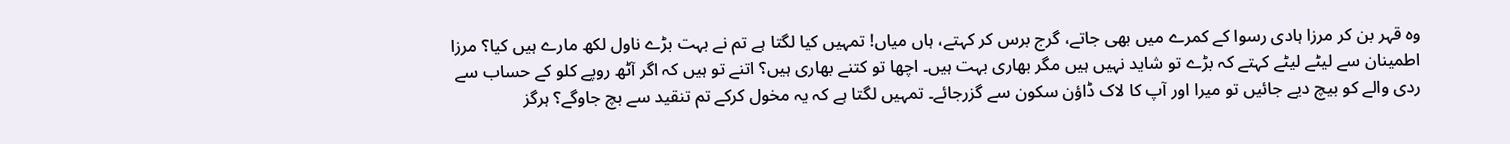وہ قہر بن کر مرزا ہادی رسوا کے کمرے میں بھی جاتے، گرج برس کر کہتے، ہاں میاں! تمہیں کیا لگتا ہے تم نے بہت بڑے ناول لکھ مارے ہیں کیا؟ مرزا اطمینان سے لیٹے لیٹے کہتے کہ بڑے تو شاید نہیں ہیں مگر بھاری بہت ہیں۔ اچھا تو کتنے بھاری ہیں؟ اتنے تو ہیں کہ اگر آٹھ روپے کلو کے حساب سے ردی والے کو بیچ دیے جائیں تو میرا اور آپ کا لاک ڈاؤن سکون سے گزرجائے۔ تمہیں لگتا ہے کہ یہ مخول کرکے تم تنقید سے بچ جاوگے؟ ہرگز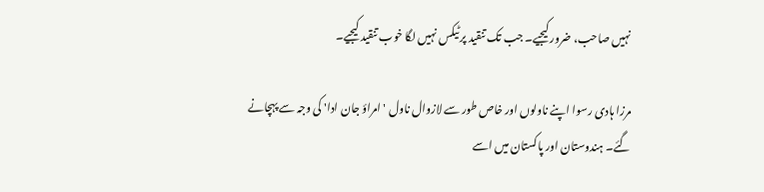نہیں صاحب، ضرور کیجیے۔ جب تک تنقید پر ٹیکس نہیں لگا خوب تنقید کیجیے۔

مرزا ہادی رسوا اپنے ناولوں اور خاص طور سے لازوال ناول 'امراؤ جان ادا' کی وجہ سے پہچانے گئے۔ ہندوستان اور پاکستان میں اسے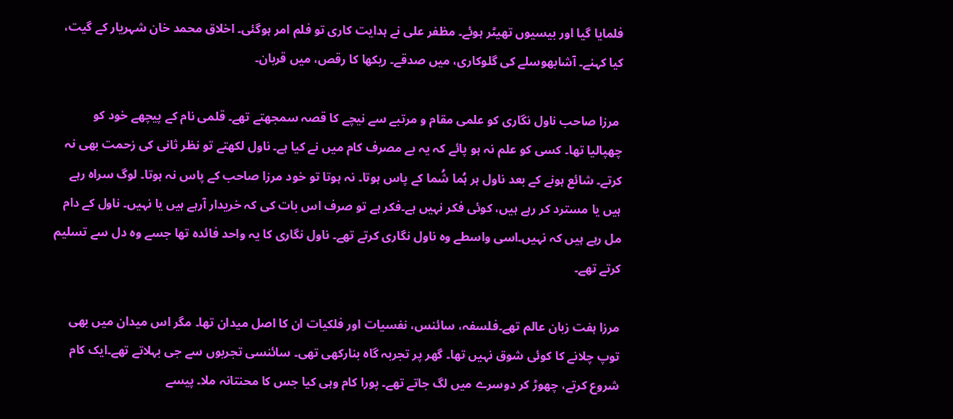فلمایا گیا اور بیسیوں تھیٹر ہوئے۔ مظفر علی نے ہدایت کاری تو فلم امر ہوگئی۔ اخلاق محمد خان شہریار کے گیت، کیا کہنے۔ آشابھوسلے کی گلوکاری، میں صدقے۔ ریکھا کا رقص، میں قربان۔

 مرزا صاحب ناول نگاری کو علمی مقام و مرتبے سے نیچے کا قصہ سمجھتے تھے۔ قلمی نام کے پیچھے خود کو چھپالیا تھا۔ کسی کو علم نہ ہو پائے کہ یہ بے مصرف کام میں نے کیا ہے۔ ناول لکھتے تو نظر ثانی کی زحمت بھی نہ کرتے۔ شائع ہونے کے بعد ناول ہر ہُما شُما کے پاس ہوتا۔ نہ ہوتا تو خود مرزا صاحب کے پاس نہ ہوتا۔ لوگ سراہ رہے ہیں یا مسترد کر رہے ہیں، کوئی فکر نہیں ہے۔فکر ہے تو صرف اس بات کی کہ خریدار آرہے ہیں یا نہیں۔ ناول کے دام مل رہے ہیں کہ نہیں۔اسی واسطے وہ ناول نگاری کرتے تھے۔ ناول نگاری کا یہ واحد فائدہ تھا جسے وہ دل سے تسلیم کرتے تھے۔

مرزا ہفت زبان عالم تھے۔فلسفہ، سائنس، نفسیات اور فلکیات ان کا اصل میدان تھا۔ مگر اس میدان میں بھی توپ چلانے کا کوئی شوق نہیں تھا۔ گھر پر تجربہ گاہ بنارکھی تھی۔ سائنسی تجربوں سے جی بہلاتے تھے۔ایک کام شروع کرتے، چھوڑ کر دوسرے میں لگ جاتے تھے۔ پورا کام وہی کیا جس کا محنتانہ ملا۔ پیسے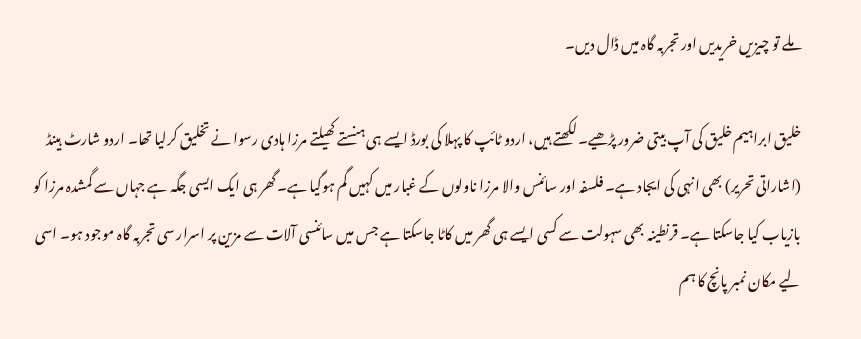ملے تو چیزیں خریدیں اور تجربہ گاہ میں ڈال دیں۔

خلیق ابراہیم خلیق کی آپ بیتی ضرور پڑھیے۔ لکھتے ہیں، اردو ٹائپ کا پہلا کی بورڈ ایسے ہی ہنستے کھیلتے مرزا ہادی رسوا نے تخلیق کرلیا تھا۔ اردو شارٹ ہینڈ (اشاراتی تحریر) بھی انہی کی ایجاد ہے۔ فلسفہ اور سائنس والا مرزا ناولوں کے غبار میں کہیں گم ہوگیا ہے۔ گھر ہی ایک ایسی جگہ ہے جہاں سے گمشدہ مرزا کو بازیاب کیا جاسکتا ہے۔ قرنطینہ بھی سہولت سے کسی ایسے ہی گھر میں کاٹا جاسکتا ہے جس میں سائنسی آلات سے مزین پر اسرار سی تجربہ گاہ موجود ہو۔ اسی لیے مکان نمبر پانچ کا ہم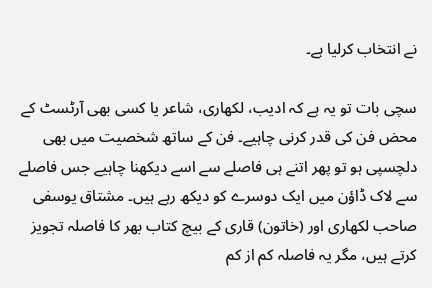نے انتخاب کرلیا ہے۔

سچی بات تو یہ ہے کہ ادیب، لکھاری، شاعر یا کسی بھی آرٹسٹ کے محض فن کی قدر کرنی چاہیے۔ فن کے ساتھ شخصیت میں بھی دلچسپی ہو تو پھر اتنے ہی فاصلے سے اسے دیکھنا چاہیے جس فاصلے  سے لاک ڈاؤن میں ایک دوسرے کو دیکھ رہے ہیں۔ مشتاق یوسفی صاحب لکھاری اور (خاتون) قاری کے بیچ کتاب بھر کا فاصلہ تجویز کرتے ہیں، مگر یہ فاصلہ کم از کم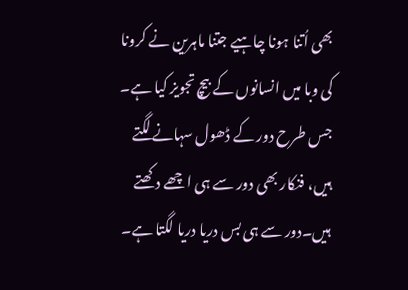بھی اُتنا ہونا چاہیے جتنا ماہرین نے کرونا کی وبا میں انسانوں کے بیچ تجویز کیا ہے۔ جس طرح دور کے ڈھول سہانے لگتے ہیں، فنکار بھی دور سے ہی اچھے دکھتے ہیں۔دور سے ہی بس دریا دریا لگتا ہے۔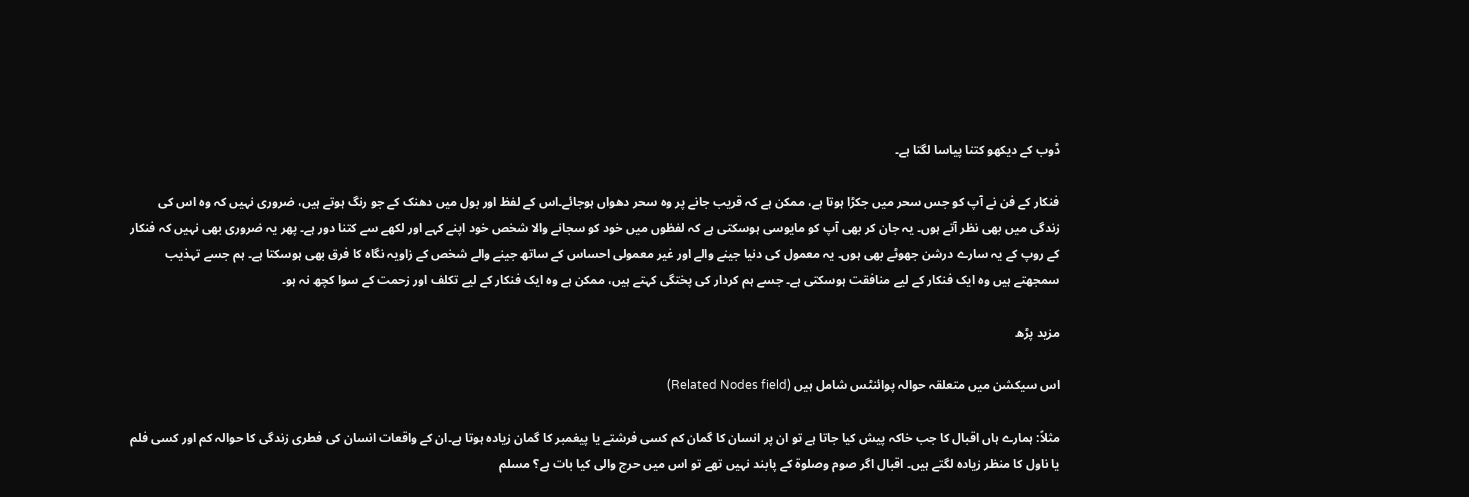ڈوب کے دیکھو کتنا پیاسا لگتا ہے۔

فنکار کے فن نے آپ کو جس سحر میں جکڑا ہوتا ہے، ممکن ہے کہ قریب جانے پر وہ سحر دھواں ہوجائے۔اس کے لفظ اور بول میں دھنک کے جو رنگ ہوتے ہیں، ضروری نہیں کہ وہ اس کی زندگی میں بھی نظر آتے ہوں۔ یہ جان کر بھی آپ کو مایوسی ہوسکتی ہے کہ لفظوں میں خود کو سجانے والا شخص خود اپنے کہے اور لکھے سے کتنا دور ہے۔ پھر یہ ضروری بھی نہیں کہ فنکار کے روپ کے یہ سارے درشن جھوٹے بھی ہوں۔ یہ معمول کی دنیا جینے والے اور غیر معمولی احساس کے ساتھ جینے والے شخص کے زاویہ نگاہ کا فرق بھی ہوسکتا ہے۔ ہم جسے تہذیب سمجھتے ہیں وہ ایک فنکار کے لیے منافقت ہوسکتی ہے۔ جسے ہم کردار کی پختگی کہتے ہیں، ممکن ہے وہ ایک فنکار کے لیے تکلف اور زحمت کے سوا کچھ نہ ہو۔

مزید پڑھ

اس سیکشن میں متعلقہ حوالہ پوائنٹس شامل ہیں (Related Nodes field)

مثلاً: ہمارے ہاں اقبال کا جب خاکہ پیش کیا جاتا ہے تو ان پر انسان کا گمان کم کسی فرشتے یا پیغمبر کا گمان زیادہ ہوتا ہے۔ان کے واقعات انسان کی فطری زندگی کا حوالہ کم اور کسی فلم یا ناول کا منظر زیادہ لگتے ہیں۔ اقبال اگر صوم وصلوۃ کے پابند نہیں تھے تو اس میں حرج والی کیا بات ہے؟ مسلم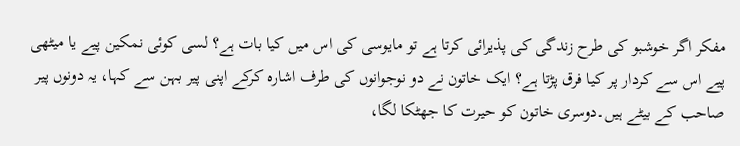مفکر اگر خوشبو کی طرح زندگی کی پذیرائی کرتا ہے تو مایوسی کی اس میں کیا بات ہے؟ لسی کوئی نمکین پیے یا میٹھی پیے اس سے کردار پر کیا فرق پڑتا ہے؟ ایک خاتون نے دو نوجوانوں کی طرف اشارہ کرکے اپنی پیر بہن سے کہا، یہ دونوں پیر صاحب کے بیٹے ہیں۔دوسری خاتون کو حیرت کا جھٹکا لگا،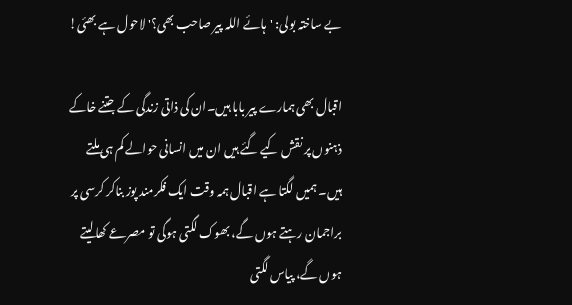بے ساختہ بولی: 'ہائے اللہ پیر صاحب بھی؟' لاحول ہے بھئی!

اقبال بھی ہمارے پیر بابا ہیں۔ان کی ذاتی زندگی کے جتنے خاکے ذہنوں پر نقش کیے گئے ہیں ان میں انسانی حوالے کم ہی ملتے ہیں۔ ہمیں لگتا ہے اقبال ہمہ وقت ایک فکرمند پوز بناکر کرسی پر براجمان رہتے ہوں گے، بھوک لگتی ہوگی تو مصرعے کھالیتے ہوں گے، پیاس لگتی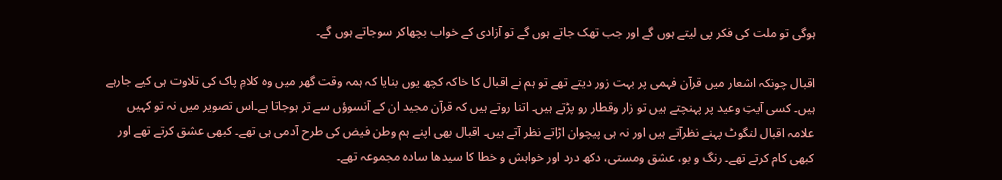ہوگی تو ملت کی فکر پی لیتے ہوں گے اور جب تھک جاتے ہوں گے تو آزادی کے خواب بچھاکر سوجاتے ہوں گے۔

اقبال چونکہ اشعار میں قرآن فہمی پر بہت زور دیتے تھے تو ہم نے اقبال کا خاکہ کچھ یوں بنایا کہ ہمہ وقت گھر میں وہ کلامِ پاک کی تلاوت ہی کیے جارہے ہیں۔ کسی آیتِ وعید پر پہنچتے ہیں تو زار وقطار رو پڑتے ہیں۔ اتنا روتے ہیں کہ قرآن مجید ان کے آنسوؤں سے تر ہوجاتا ہے۔اس تصویر میں نہ تو کہیں علامہ اقبال لنگوٹ پہنے نظرآتے ہیں اور نہ ہی پیچوان اڑاتے نظر آتے ہیں۔ اقبال بھی اپنے ہم وطن فیض کی طرح آدمی ہی تھے۔ کبھی عشق کرتے تھے اور کبھی کام کرتے تھے۔ رنگ و بو، عشق ومستی، دکھ درد اور خواہش و خطا کا سیدھا سادہ مجموعہ تھے۔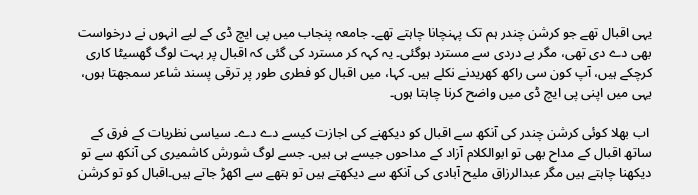یہی اقبال تھے جو کرشن چندر ہم تک پہنچانا چاہتے تھے۔ جامعہ پنجاب میں پی ایچ ڈی کے لیے انہوں نے درخواست بھی دے دی تھی، مگر بے دردی سے مسترد ہوگئی۔ یہ کہہ کر مسترد کی گئی کہ اقبال پر بہت لوگ گھسیٹا کاری کرچکے ہیں، آپ کون سی راکھ کھریدنے نکلے ہیں۔ کہا، میں اقبال کو فطری طور پر ترقی پسند شاعر سمجھتا ہوں، یہی میں اپنی پی ایچ ڈی میں واضح کرنا چاہتا ہوں۔

 اب بھلا کوئی کرشن چندر کی آنکھ سے اقبال کو دیکھنے کی اجازت کیسے دے دے۔ سیاسی نظریات کے فرق کے ساتھ اقبال کے مداح بھی تو ابوالکلام آزاد کے مداحوں جیسے ہی ہیں۔ جسے لوگ شورش کاشمیری کی آنکھ سے تو دیکھنا چاہتے ہیں مگر عبدالرزاق ملیح آبادی کی آنکھ سے دیکھتے ہیں تو ہتھے سے اکھڑ جاتے ہیں۔اقبال کو تو کرشن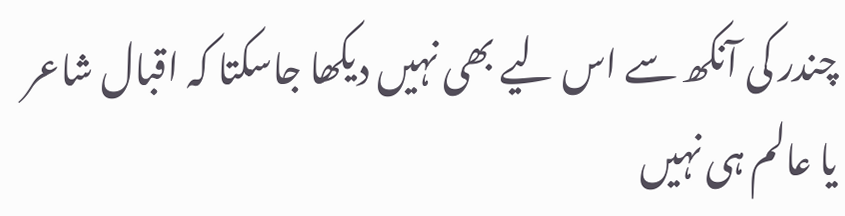چندر کی آنکھ سے اس لیے بھی نہیں دیکھا جاسکتا کہ اقبال شاعر یا عالم ہی نہیں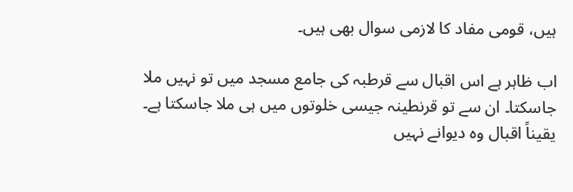ہیں، قومی مفاد کا لازمی سوال بھی ہیں۔

اب ظاہر ہے اس اقبال سے قرطبہ کی جامع مسجد میں تو نہیں ملا جاسکتا۔ ان سے تو قرنطینہ جیسی خلوتوں میں ہی ملا جاسکتا ہے۔ یقیناً اقبال وہ دیوانے نہیں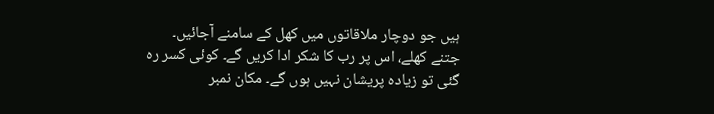ہیں جو دوچار ملاقاتوں میں کھل کے سامنے آجائیں۔ جتنے کھلے، اس پر رب کا شکر ادا کریں گے۔ کوئی کسر رہ گئی تو زیادہ پریشان نہیں ہوں گے۔ مکان نمبر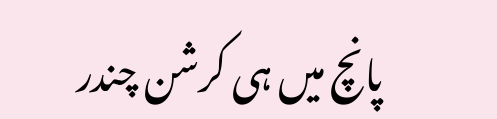پانچ میں ہی کرشن چندر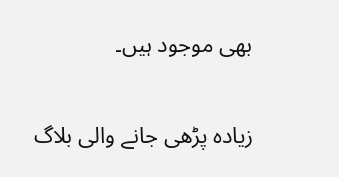بھی موجود ہیں۔

زیادہ پڑھی جانے والی بلاگ